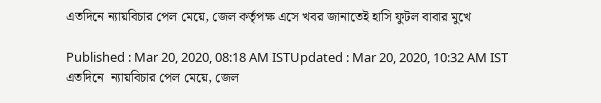এতদিনে ন্যায়বিচার পেল মেয়ে, জেল কর্তৃপক্ষ এসে খবর জানাতেই হাসি ফুটল বাবার মুখে

Published : Mar 20, 2020, 08:18 AM ISTUpdated : Mar 20, 2020, 10:32 AM IST
এতদিনে  ন্যায়বিচার পেল মেয়ে, জেল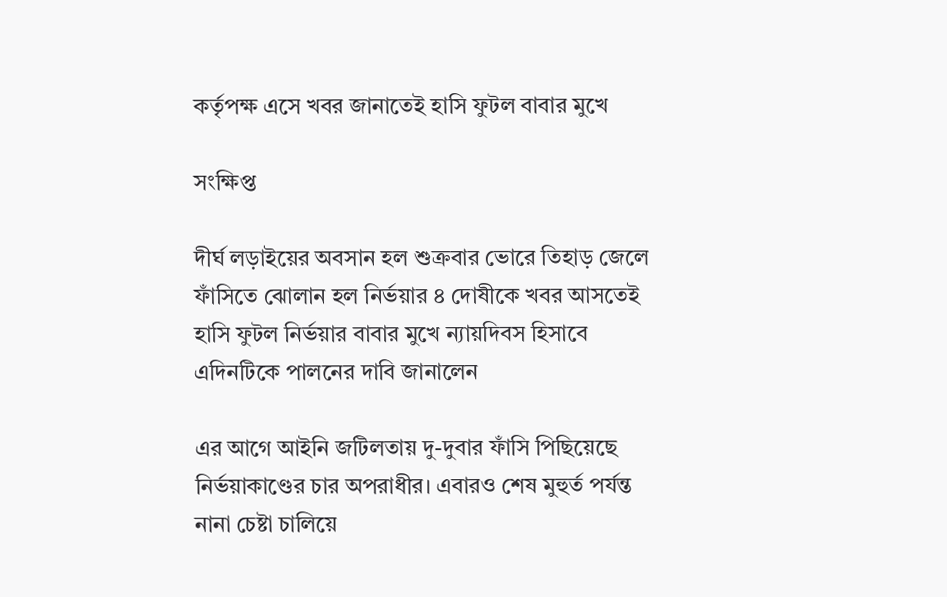কর্তৃপক্ষ এসে খবর জানাতেই হাসি ফুটল বাবার মুখে

সংক্ষিপ্ত

দীর্ঘ লড়াইয়ের অবসান হল শুক্রবার ভোরে তিহাড় জেলে ফাঁসিতে ঝোলান হল নির্ভয়ার ৪ দোষীকে খবর আসতেই হাসি ফুটল নির্ভয়ার বাবার মুখে ন্যায়দিবস হিসাবে এদিনটিকে পালনের দাবি জানালেন

এর আগে আইনি জটিলতায় দু-দুবার ফাঁসি পিছিয়েছে নির্ভয়াকাণ্ডের চার অপরাধীর। এবারও শেষ মুহুর্ত পর্যন্ত নানা চেষ্টা চালিয়ে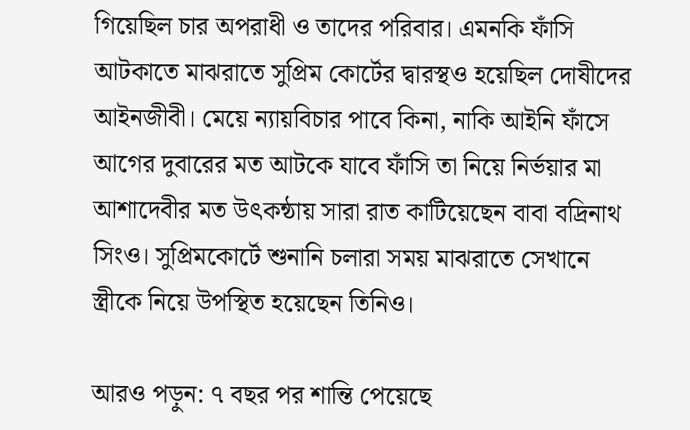গিয়েছিল চার অপরাধী ও তাদের পরিবার। এমনকি ফাঁসি আটকাতে মাঝরাতে সুপ্রিম কোর্টের দ্বারস্থও হয়েছিল দোষীদের আইনজীবী। মেয়ে ন্যায়বিচার পাবে কিনা, নাকি আইনি ফাঁসে আগের দুবারের মত আটকে যাবে ফাঁসি তা নিয়ে নির্ভয়ার মা আশাদেবীর মত উৎকন্ঠায় সারা রাত কাটিয়েছেন বাবা বদ্রিনাথ সিংও। সুপ্রিমকোর্টে শুনানি চলারা সময় মাঝরাতে সেখানে স্ত্রীকে নিয়ে উপস্থিত হয়েছেন তিনিও।

আরও পড়ুন: ৭ বছর পর শান্তি পেয়েছে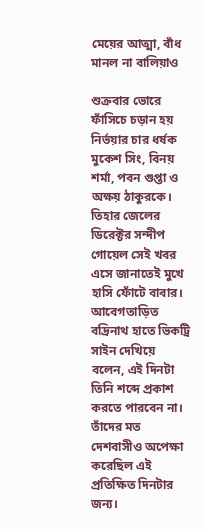মেয়ের আত্মা, বাঁধ মানল না বালিয়াও

শুক্রবার ভোরে ফাঁসিচে চড়ান হয় নির্ভয়ার চার ধর্ষক মুকেশ সিং, বিনয় শর্মা, পবন গুপ্তা ও অক্ষয় ঠাকুরকে। তিহার জেলের ডিরেক্টর সন্দীপ গোয়েল সেই খবর এসে জানাতেই মুখে হাসি ফোঁটে বাবার। আবেগতাড়িত বদ্রিনাথ হাতে ভিকট্রি সাইন দেখিয়ে বলেন, এই দিনটা তিনি শব্দে প্রকাশ করতে পারবেন না। তাঁদের মত দেশবাসীও অপেক্ষা করেছিল এই প্রতিক্ষিত দিনটার জন্য।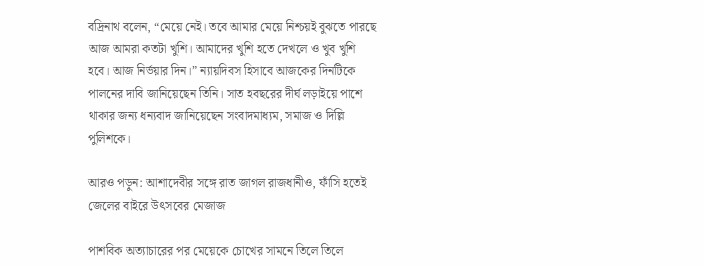বদ্রিনাথ বলেন, “মেয়ে নেই। তবে আমার মেয়ে নিশ্চয়ই বুঝতে পারছে আজ আমরা কতটা খুশি। আমাদের খুশি হতে দেখলে ও খুব খুশি হবে। আজ নির্ভয়ার দিন।” ন্যায়দিবস হিসাবে আজকের দিনটিকে পালনের দাবি জানিয়েছেন তিনি। সাত হবছরের দীর্ঘ লড়াইয়ে পাশে থাকার জন্য ধন্যবাদ জানিয়েছেন সংবাদমাধ্যম, সমাজ ও দিল্লি পুলিশকে।

আরও পড়ুন: আশাদেবীর সঙ্গে রাত জাগল রাজধানীও, ফাঁসি হতেই জেলের বাইরে উৎসবের মেজাজ

পাশবিক অত্যাচারের পর মেয়েকে চোখের সামনে তিলে তিলে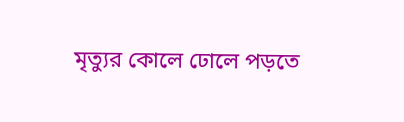মৃত্যুর কোলে ঢোলে পড়তে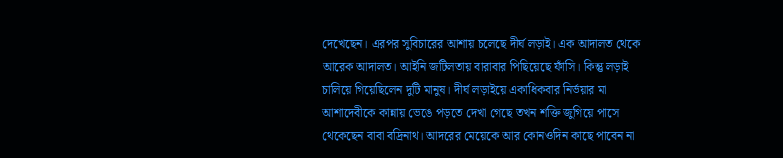দেখেছেন। এরপর সুবিচারের আশায় চলেছে দীর্ঘ লড়াই। এক আদালত থেকে আরেক আদালত। আইনি জটিলতায় বারাবার পিছিয়েছে ফাঁসি। কিন্তু লড়াই চালিয়ে গিয়েছিলেন দুটি মানুষ। দীর্ঘ লড়াইয়ে একাধিকবার নির্ভয়ার মা আশাদেবীকে কান্নায় ভেঙে পড়তে দেখা গেছে তখন শক্তি জুগিয়ে পাসে থেকেছেন বাবা বদ্রিনাথ। আদরের মেয়েকে আর কোনওদিন কাছে পাবেন না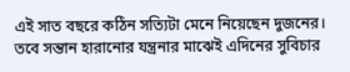এই সাত বছরে কঠিন সত্যিটা মেনে নিয়েছেন দুজনের। তবে সন্তান হারানোর যন্ত্রনার মাঝেই এদিনের সুবিচার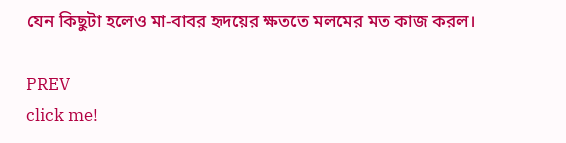যেন কিছুটা হলেও মা-বাবর হৃদয়ের ক্ষততে মলমের মত কাজ করল।

PREV
click me!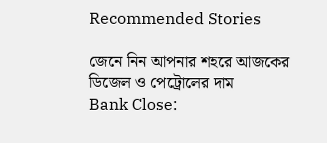Recommended Stories

জেনে নিন আপনার শহরে আজকের ডিজেল ও পেট্রোলের দাম
Bank Close: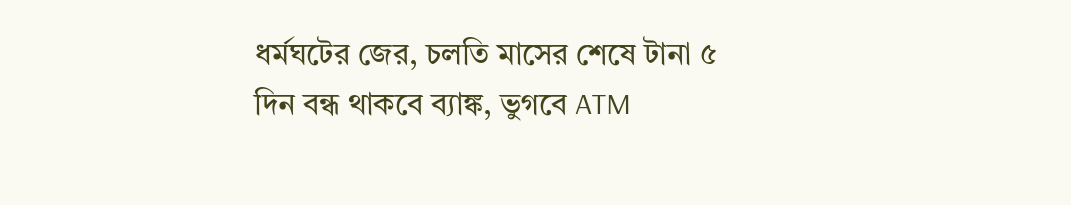ধর্মঘটের জের, চলতি মাসের শেষে টানা ৫ দিন বন্ধ থাকবে ব্যাঙ্ক, ভুগবে ATM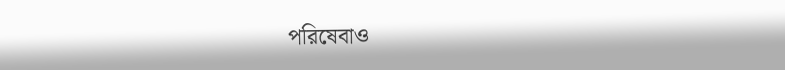পরিষেবাও